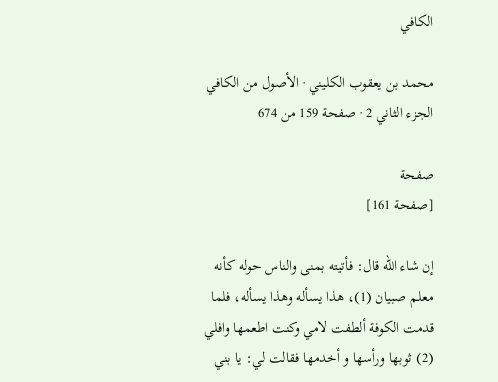الكافي

محمد بن يعقوب الكليني · الأصول من الكافي الجزء الثاني 2 · صفحة 159 من 674

صفحة
[صفحة 161]

إن شاء الله قال: فأتيته بمنى والناس حوله كأنه معلم صبيان (1)، هذا يسأله وهذا يسأله، فلما قدمت الكوفة ألطفت لامي وكنت اطعمها وافلي (2) ثوبها ورأسها و أخدمها فقالت لي: يا بني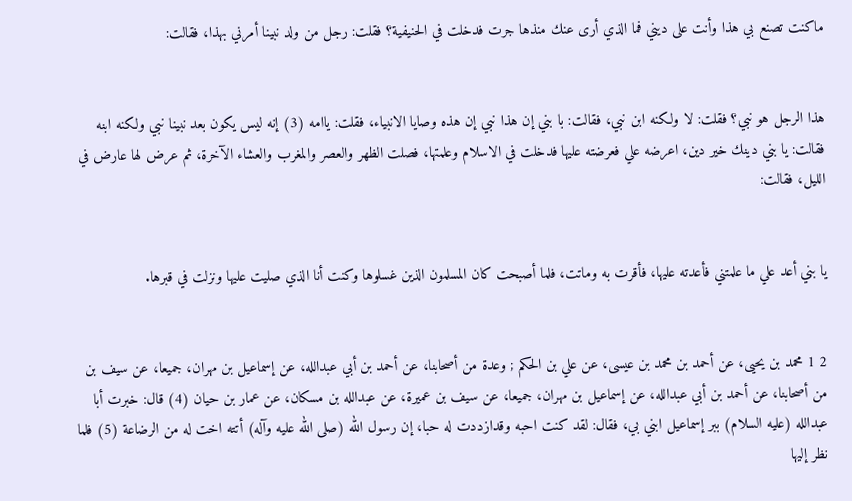ماكنت تصنع بي هذا وأنت على ديني فما الذي أرى عنك منذها جرت فدخلت في الحنيفية؟ فقلت: رجل من ولد نبينا أمرني بهذا، فقالت:


هذا الرجل هو نبي؟ فقلت: لا ولكنه ابن نبي، فقالت: با بني إن هذا نبي إن هذه وصايا الانبياء، فقلت: ياامه (3) إنه ليس يكون بعد نبينا نبي ولكنه ابنه فقالت: يا بني دينك خير دين، اعرضه علي فعرضته عليها فدخلت في الاسلام وعلمتها، فصلت الظهر والعصر والمغرب والعشاء الآخرة، ثم عرض لها عارض في الليل، فقالت:


يا بني أعد علي ما علمتني فأعدته عليها، فأقرت به وماتت، فلما أصبحت كان المسلمون الذين غسلوها وكنت أنا الذي صليت عليها ونزلت في قبرها.


2 1 محمد بن يحيى، عن أحمد بن محمد بن عيسى، عن علي بن الحكم ; وعدة من أصحابنا، عن أحمد بن أبي عبدالله، عن إسماعيل بن مهران، جميعا، عن سيف بن من أصحابنا، عن أحمد بن أبي عبدالله، عن إسماعيل بن مهران، جميعا، عن سيف بن عميرة، عن عبدالله بن مسكان، عن عمار بن حيان (4) قال: خبرت أبا عبدالله (عليه السلام) ببر إسماعيل ابني بي، فقال: لقد كنت احبه وقدازددت له حبا، إن رسول الله (صلى الله عليه وآله) أتته اخت له من الرضاعة (5) فلما نظر إليها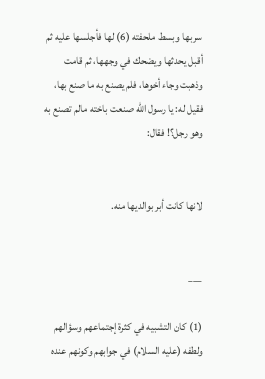سربها وبسط ملحفته (6) لها فأجلسها عليه ثم أقبل يحدثها ويضحك في وجهها، ثم قامت وذهبت وجاء أخوها، فلم يصنع به ما صنع بها، فقيل له: يا رسول الله صنعت باخته مالم تصنع به وهو رجل؟! فقال:


لانها كانت أبر بوالديها منه.


___

(1) كان التشبيه في كثرة إجتماعهم وسؤالهم ولطفه (عليه السلام) في جوابهم وكونهم عنده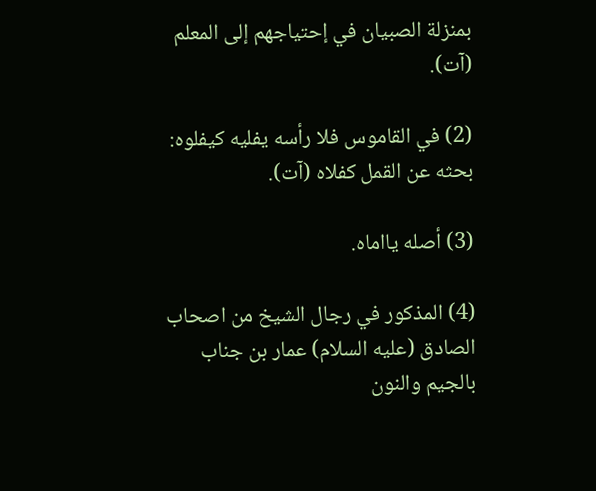بمنزلة الصبيان في إحتياجهم إلى المعلم (آت).

(2) في القاموس فلا رأسه يفليه كيفلوه: بحثه عن القمل كفلاه (آت).

(3) أصله يااماه.

(4) المذكور في رجال الشيخ من اصحاب الصادق (عليه السلام) عمار بن جناب بالجيم والنون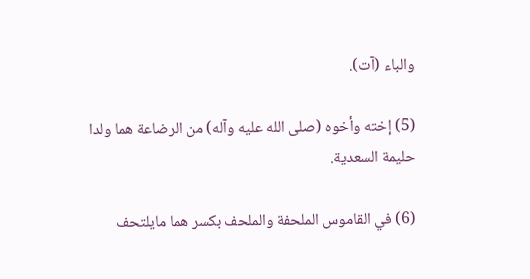والباء (آت).

(5) إخته وأخوه (صلى الله عليه وآله) من الرضاعة هما ولدا حليمة السعدية.

(6) في القاموس الملحفة والملحف بكسر هما مايلتحف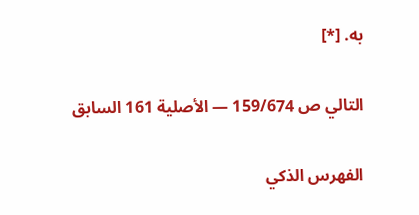به. [*]

التالي ص 159/674 — الأصلية 161 السابق

الفهرس الذكي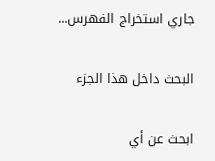جاري استخراج الفهرس...

البحث داخل هذا الجزء

ابحث عن أي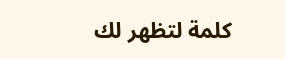كلمة لتظهر لك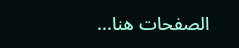الصفحات هنا...